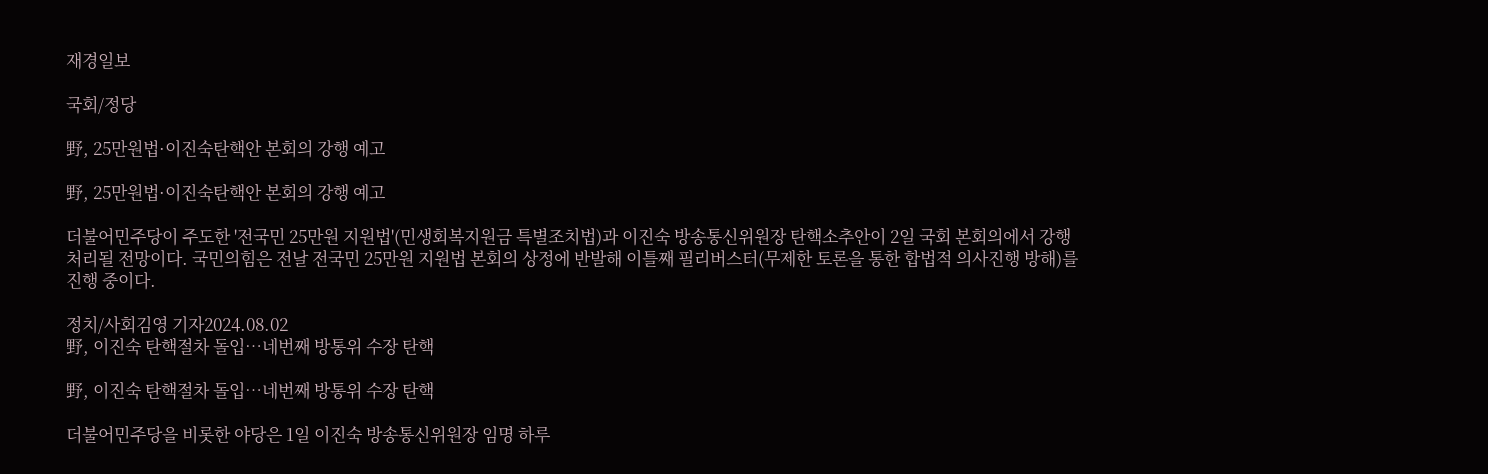재경일보

국회/정당

野, 25만원법·이진숙탄핵안 본회의 강행 예고

野, 25만원법·이진숙탄핵안 본회의 강행 예고

더불어민주당이 주도한 '전국민 25만원 지원법'(민생회복지원금 특별조치법)과 이진숙 방송통신위원장 탄핵소추안이 2일 국회 본회의에서 강행 처리될 전망이다. 국민의힘은 전날 전국민 25만원 지원법 본회의 상정에 반발해 이틀째 필리버스터(무제한 토론을 통한 합법적 의사진행 방해)를 진행 중이다.

정치/사회김영 기자2024.08.02
野, 이진숙 탄핵절차 돌입…네번째 방통위 수장 탄핵

野, 이진숙 탄핵절차 돌입…네번째 방통위 수장 탄핵

더불어민주당을 비롯한 야당은 1일 이진숙 방송통신위원장 임명 하루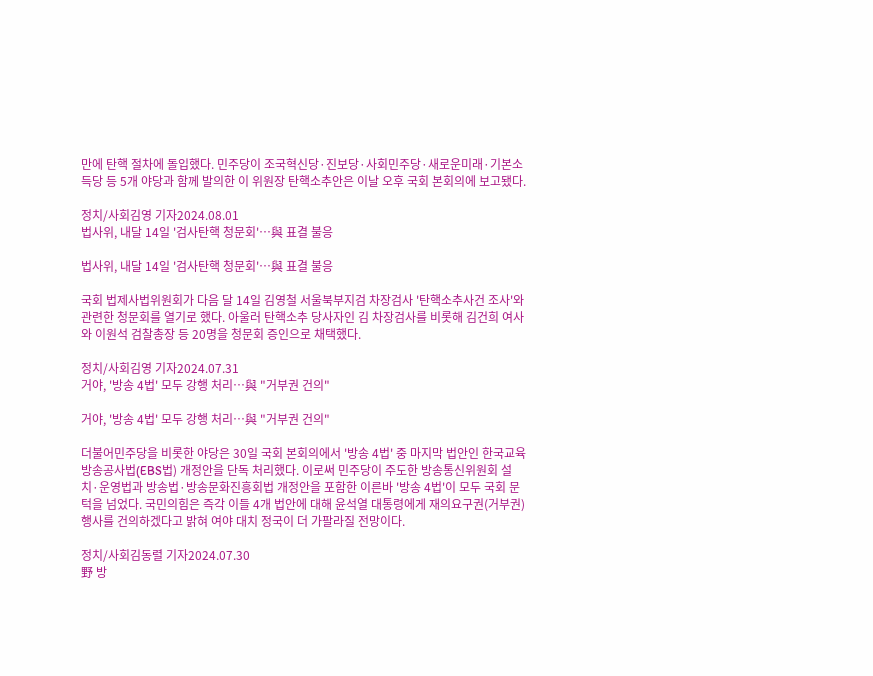만에 탄핵 절차에 돌입했다. 민주당이 조국혁신당·진보당·사회민주당·새로운미래·기본소득당 등 5개 야당과 함께 발의한 이 위원장 탄핵소추안은 이날 오후 국회 본회의에 보고됐다.

정치/사회김영 기자2024.08.01
법사위, 내달 14일 '검사탄핵 청문회'…與 표결 불응

법사위, 내달 14일 '검사탄핵 청문회'…與 표결 불응

국회 법제사법위원회가 다음 달 14일 김영철 서울북부지검 차장검사 '탄핵소추사건 조사'와 관련한 청문회를 열기로 했다. 아울러 탄핵소추 당사자인 김 차장검사를 비롯해 김건희 여사와 이원석 검찰총장 등 20명을 청문회 증인으로 채택했다.

정치/사회김영 기자2024.07.31
거야, '방송 4법' 모두 강행 처리…與 "거부권 건의"

거야, '방송 4법' 모두 강행 처리…與 "거부권 건의"

더불어민주당을 비롯한 야당은 30일 국회 본회의에서 '방송 4법' 중 마지막 법안인 한국교육방송공사법(EBS법) 개정안을 단독 처리했다. 이로써 민주당이 주도한 방송통신위원회 설치·운영법과 방송법·방송문화진흥회법 개정안을 포함한 이른바 '방송 4법'이 모두 국회 문턱을 넘었다. 국민의힘은 즉각 이들 4개 법안에 대해 윤석열 대통령에게 재의요구권(거부권) 행사를 건의하겠다고 밝혀 여야 대치 정국이 더 가팔라질 전망이다.

정치/사회김동렬 기자2024.07.30
野 방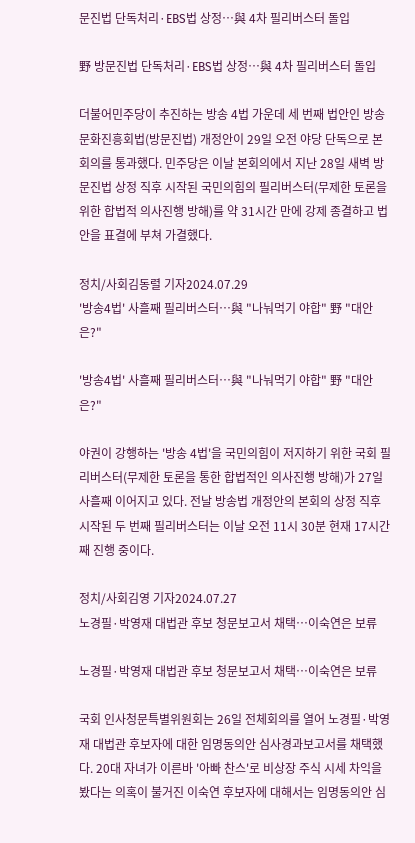문진법 단독처리·EBS법 상정…與 4차 필리버스터 돌입

野 방문진법 단독처리·EBS법 상정…與 4차 필리버스터 돌입

더불어민주당이 추진하는 방송 4법 가운데 세 번째 법안인 방송문화진흥회법(방문진법) 개정안이 29일 오전 야당 단독으로 본회의를 통과했다. 민주당은 이날 본회의에서 지난 28일 새벽 방문진법 상정 직후 시작된 국민의힘의 필리버스터(무제한 토론을 위한 합법적 의사진행 방해)를 약 31시간 만에 강제 종결하고 법안을 표결에 부쳐 가결했다.

정치/사회김동렬 기자2024.07.29
'방송4법' 사흘째 필리버스터…與 "나눠먹기 야합" 野 "대안은?"

'방송4법' 사흘째 필리버스터…與 "나눠먹기 야합" 野 "대안은?"

야권이 강행하는 '방송 4법'을 국민의힘이 저지하기 위한 국회 필리버스터(무제한 토론을 통한 합법적인 의사진행 방해)가 27일 사흘째 이어지고 있다. 전날 방송법 개정안의 본회의 상정 직후 시작된 두 번째 필리버스터는 이날 오전 11시 30분 현재 17시간째 진행 중이다.

정치/사회김영 기자2024.07.27
노경필·박영재 대법관 후보 청문보고서 채택…이숙연은 보류

노경필·박영재 대법관 후보 청문보고서 채택…이숙연은 보류

국회 인사청문특별위원회는 26일 전체회의를 열어 노경필·박영재 대법관 후보자에 대한 임명동의안 심사경과보고서를 채택했다. 20대 자녀가 이른바 '아빠 찬스'로 비상장 주식 시세 차익을 봤다는 의혹이 불거진 이숙연 후보자에 대해서는 임명동의안 심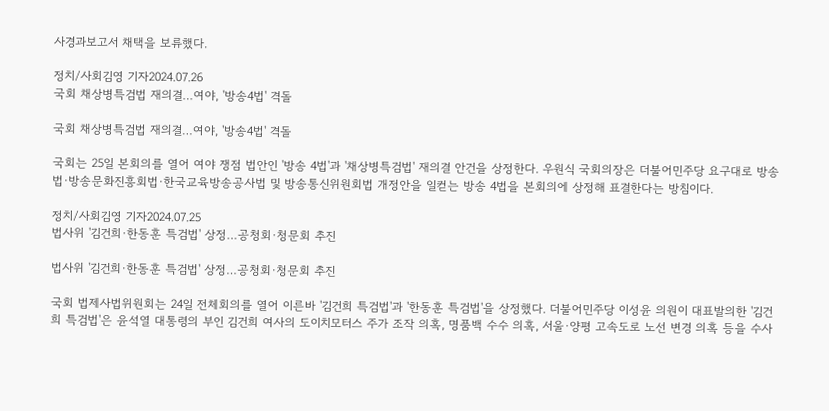사경과보고서 채택을 보류했다.

정치/사회김영 기자2024.07.26
국회 채상병특검법 재의결…여야, '방송4법' 격돌

국회 채상병특검법 재의결…여야, '방송4법' 격돌

국회는 25일 본회의를 열어 여야 쟁점 법안인 '방송 4법'과 '채상병특검법' 재의결 안건을 상정한다. 우원식 국회의장은 더불어민주당 요구대로 방송법·방송문화진흥회법·한국교육방송공사법 및 방송통신위원회법 개정안을 일컫는 방송 4법을 본회의에 상정해 표결한다는 방침이다.

정치/사회김영 기자2024.07.25
법사위 '김건희·한동훈 특검법' 상정…공청회·청문회 추진

법사위 '김건희·한동훈 특검법' 상정…공청회·청문회 추진

국회 법제사법위원회는 24일 전체회의를 열어 이른바 '김건희 특검법'과 '한동훈 특검법'을 상정했다. 더불어민주당 이성윤 의원이 대표발의한 '김건희 특검법'은 윤석열 대통령의 부인 김건희 여사의 도이치모터스 주가 조작 의혹, 명품백 수수 의혹, 서울·양평 고속도로 노선 변경 의혹 등을 수사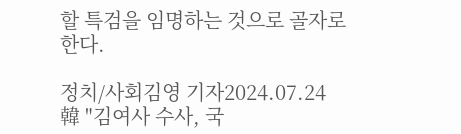할 특검을 임명하는 것으로 골자로 한다.

정치/사회김영 기자2024.07.24
韓 "김여사 수사, 국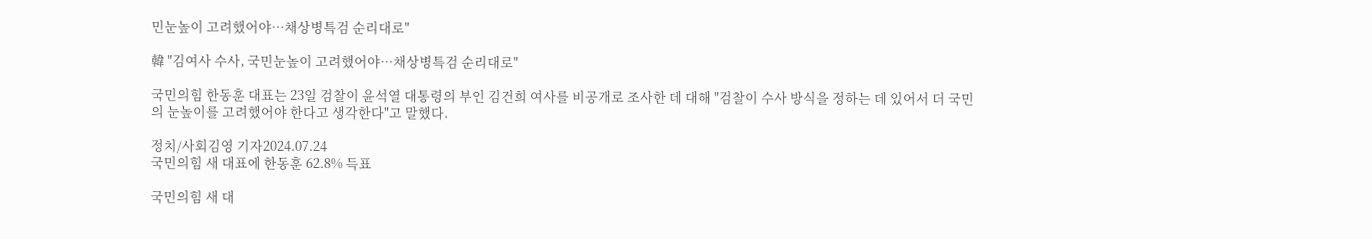민눈높이 고려했어야…채상병특검 순리대로"

韓 "김여사 수사, 국민눈높이 고려했어야…채상병특검 순리대로"

국민의힘 한동훈 대표는 23일 검찰이 윤석열 대통령의 부인 김건희 여사를 비공개로 조사한 데 대해 "검찰이 수사 방식을 정하는 데 있어서 더 국민의 눈높이를 고려했어야 한다고 생각한다"고 말했다.

정치/사회김영 기자2024.07.24
국민의힘 새 대표에 한동훈 62.8% 득표

국민의힘 새 대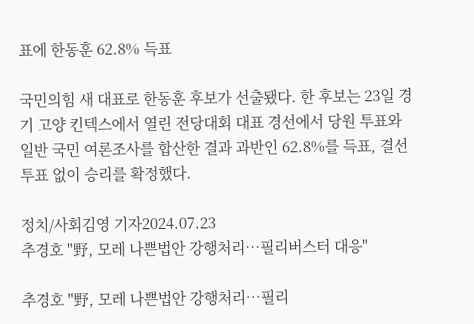표에 한동훈 62.8% 득표

국민의힘 새 대표로 한동훈 후보가 선출됐다. 한 후보는 23일 경기 고양 킨텍스에서 열린 전당대회 대표 경선에서 당원 투표와 일반 국민 여론조사를 합산한 결과 과반인 62.8%를 득표, 결선투표 없이 승리를 확정했다.

정치/사회김영 기자2024.07.23
추경호 "野, 모레 나쁜법안 강행처리…필리버스터 대응"

추경호 "野, 모레 나쁜법안 강행처리…필리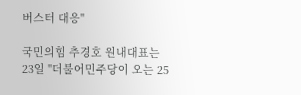버스터 대응"

국민의힘 추경호 원내대표는 23일 "더불어민주당이 오는 25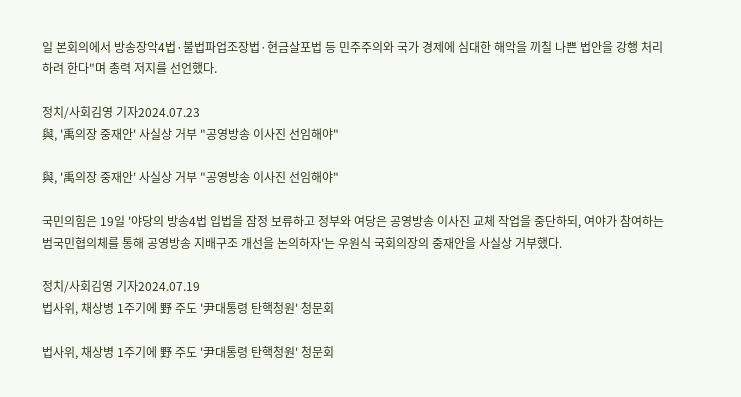일 본회의에서 방송장악4법·불법파업조장법·현금살포법 등 민주주의와 국가 경제에 심대한 해악을 끼칠 나쁜 법안을 강행 처리하려 한다"며 총력 저지를 선언했다.

정치/사회김영 기자2024.07.23
與, '禹의장 중재안' 사실상 거부 "공영방송 이사진 선임해야"

與, '禹의장 중재안' 사실상 거부 "공영방송 이사진 선임해야"

국민의힘은 19일 '야당의 방송4법 입법을 잠정 보류하고 정부와 여당은 공영방송 이사진 교체 작업을 중단하되, 여야가 참여하는 범국민협의체를 통해 공영방송 지배구조 개선을 논의하자'는 우원식 국회의장의 중재안을 사실상 거부했다.

정치/사회김영 기자2024.07.19
법사위, 채상병 1주기에 野 주도 '尹대통령 탄핵청원' 청문회

법사위, 채상병 1주기에 野 주도 '尹대통령 탄핵청원' 청문회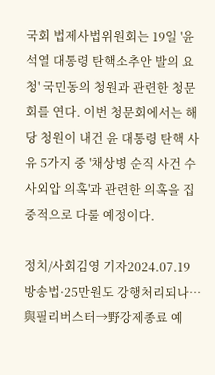국회 법제사법위원회는 19일 '윤석열 대통령 탄핵소추안 발의 요청' 국민동의 청원과 관련한 청문회를 연다. 이번 청문회에서는 해당 청원이 내건 윤 대통령 탄핵 사유 5가지 중 '채상병 순직 사건 수사외압 의혹'과 관련한 의혹을 집중적으로 다룰 예정이다.

정치/사회김영 기자2024.07.19
방송법·25만원도 강행처리되나…與필리버스터→野강제종료 예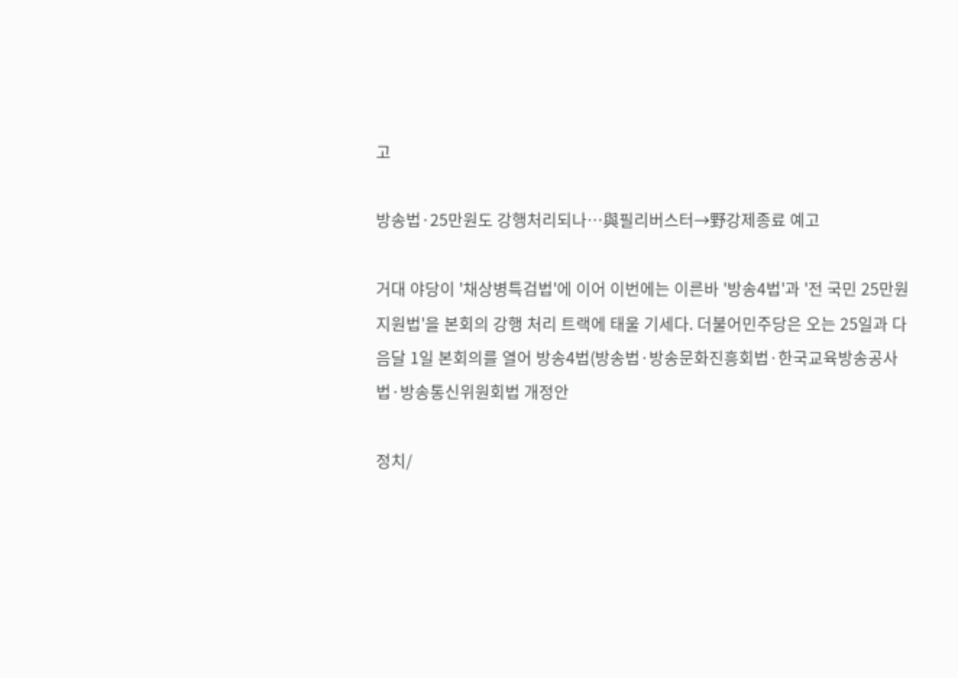고

방송법·25만원도 강행처리되나…與필리버스터→野강제종료 예고

거대 야당이 '채상병특검법'에 이어 이번에는 이른바 '방송4법'과 '전 국민 25만원 지원법'을 본회의 강행 처리 트랙에 태울 기세다. 더불어민주당은 오는 25일과 다음달 1일 본회의를 열어 방송4법(방송법·방송문화진흥회법·한국교육방송공사법·방송통신위원회법 개정안

정치/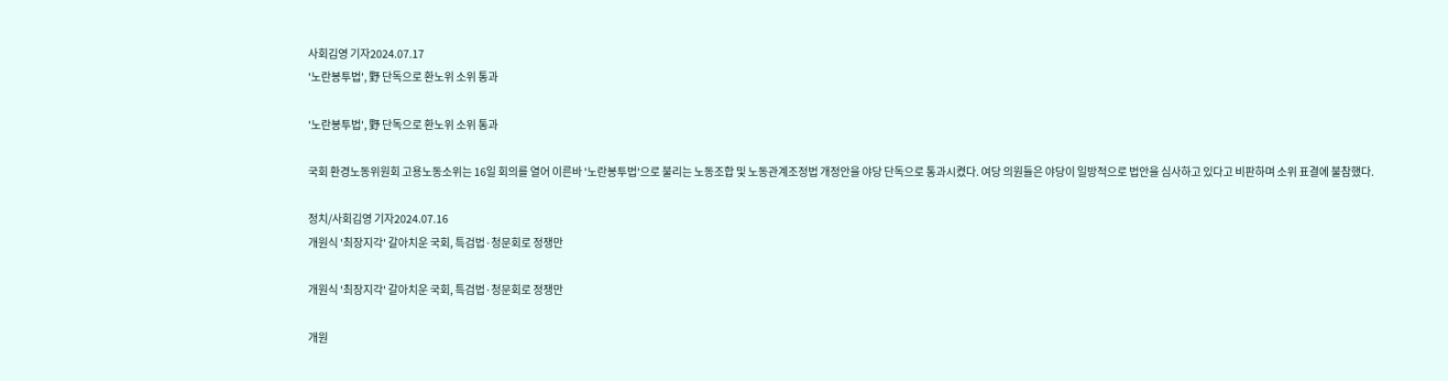사회김영 기자2024.07.17
'노란봉투법', 野 단독으로 환노위 소위 통과

'노란봉투법', 野 단독으로 환노위 소위 통과

국회 환경노동위원회 고용노동소위는 16일 회의를 열어 이른바 '노란봉투법'으로 불리는 노동조합 및 노동관계조정법 개정안을 야당 단독으로 통과시켰다. 여당 의원들은 야당이 일방적으로 법안을 심사하고 있다고 비판하며 소위 표결에 불참했다.

정치/사회김영 기자2024.07.16
개원식 '최장지각' 갈아치운 국회, 특검법·청문회로 정쟁만

개원식 '최장지각' 갈아치운 국회, 특검법·청문회로 정쟁만

개원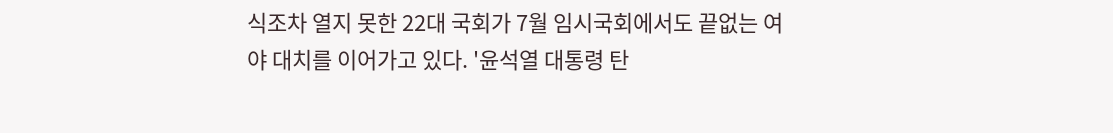식조차 열지 못한 22대 국회가 7월 임시국회에서도 끝없는 여야 대치를 이어가고 있다. '윤석열 대통령 탄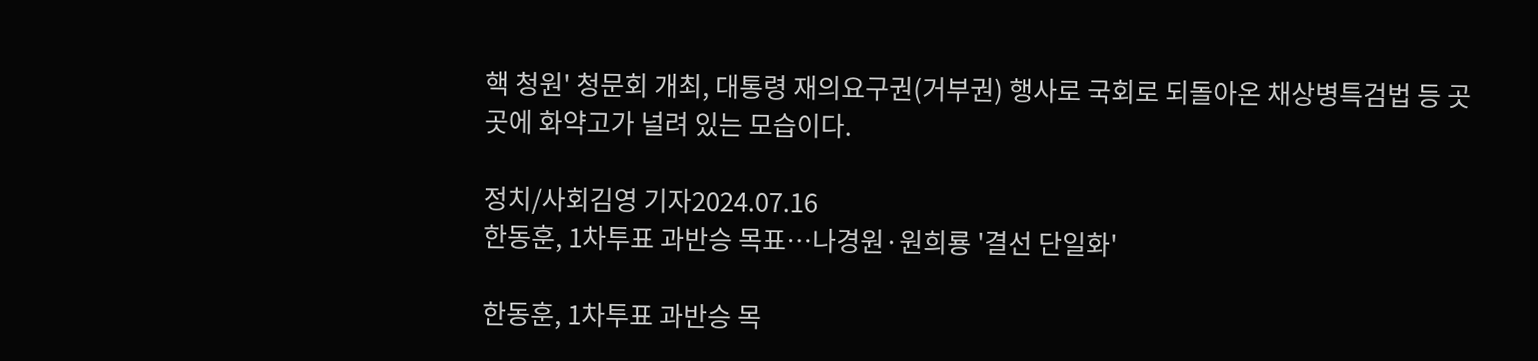핵 청원' 청문회 개최, 대통령 재의요구권(거부권) 행사로 국회로 되돌아온 채상병특검법 등 곳곳에 화약고가 널려 있는 모습이다.

정치/사회김영 기자2024.07.16
한동훈, 1차투표 과반승 목표…나경원·원희룡 '결선 단일화'

한동훈, 1차투표 과반승 목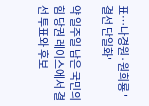표…나경원·원희룡 '결선 단일화'

약 일주일 남은 국민의힘 당권 레이스에서 결선 투표와 후보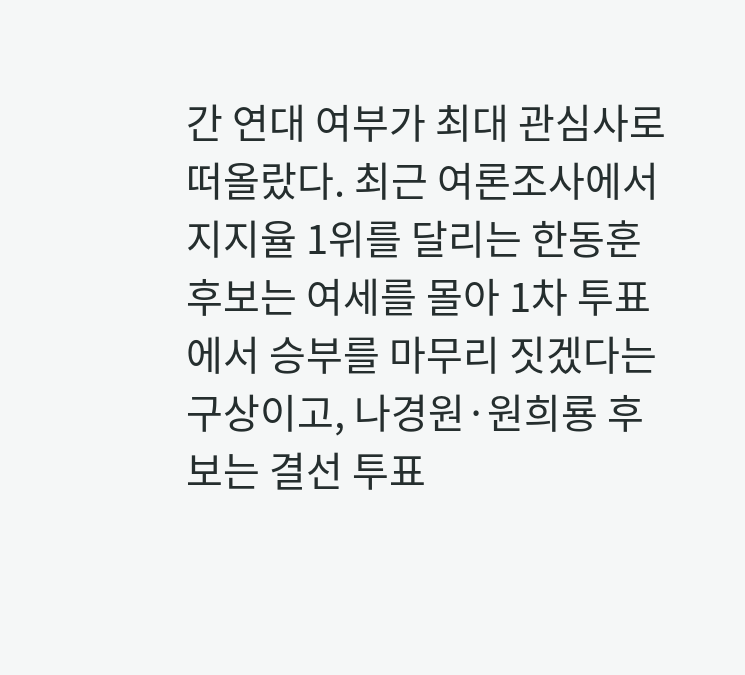간 연대 여부가 최대 관심사로 떠올랐다. 최근 여론조사에서 지지율 1위를 달리는 한동훈 후보는 여세를 몰아 1차 투표에서 승부를 마무리 짓겠다는 구상이고, 나경원·원희룡 후보는 결선 투표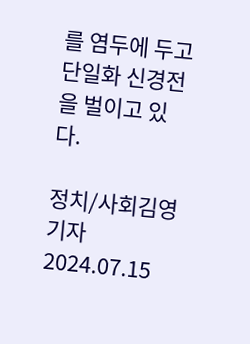를 염두에 두고 단일화 신경전을 벌이고 있다.

정치/사회김영 기자2024.07.15